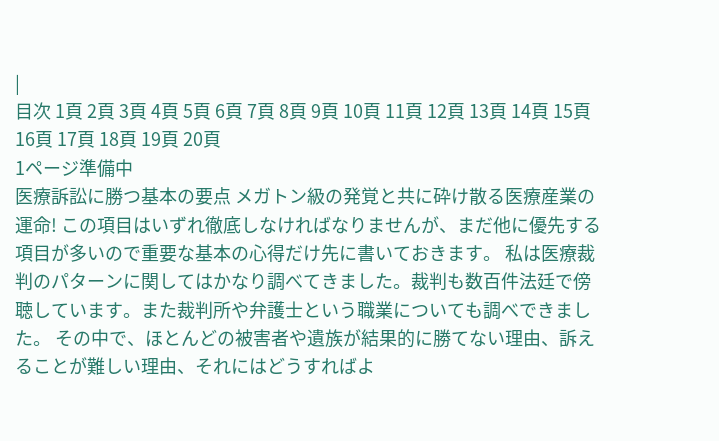|
目次 1頁 2頁 3頁 4頁 5頁 6頁 7頁 8頁 9頁 10頁 11頁 12頁 13頁 14頁 15頁 16頁 17頁 18頁 19頁 20頁
1ページ準備中
医療訴訟に勝つ基本の要点 メガトン級の発覚と共に砕け散る医療産業の運命! この項目はいずれ徹底しなければなりませんが、まだ他に優先する項目が多いので重要な基本の心得だけ先に書いておきます。 私は医療裁判のパターンに関してはかなり調べてきました。裁判も数百件法廷で傍聴しています。また裁判所や弁護士という職業についても調べできました。 その中で、ほとんどの被害者や遺族が結果的に勝てない理由、訴えることが難しい理由、それにはどうすればよ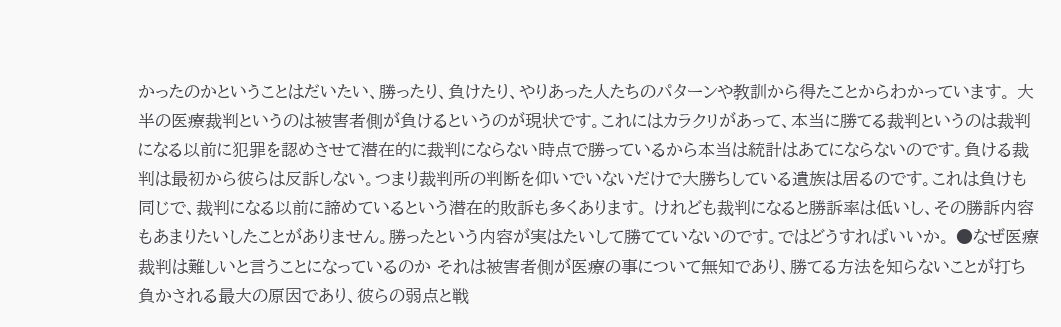かったのかということはだいたい、勝ったり、負けたり、やりあった人たちのパターンや教訓から得たことからわかっています。 大半の医療裁判というのは被害者側が負けるというのが現状です。これにはカラクリがあって、本当に勝てる裁判というのは裁判になる以前に犯罪を認めさせて潜在的に裁判にならない時点で勝っているから本当は統計はあてにならないのです。負ける裁判は最初から彼らは反訴しない。つまり裁判所の判断を仰いでいないだけで大勝ちしている遺族は居るのです。これは負けも同じで、裁判になる以前に諦めているという潜在的敗訴も多くあります。 けれども裁判になると勝訴率は低いし、その勝訴内容もあまりたいしたことがありません。勝ったという内容が実はたいして勝てていないのです。ではどうすればいいか。 ●なぜ医療裁判は難しいと言うことになっているのか それは被害者側が医療の事について無知であり、勝てる方法を知らないことが打ち負かされる最大の原因であり、彼らの弱点と戦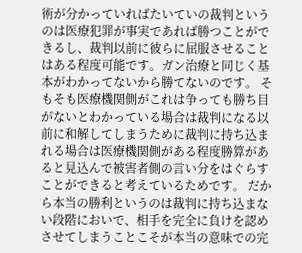術が分かっていればたいていの裁判というのは医療犯罪が事実であれば勝つことができるし、裁判以前に彼らに屈服させることはある程度可能です。ガン治療と同じく基本がわかってないから勝てないのです。 そもそも医療機関側がこれは争っても勝ち目がないとわかっている場合は裁判になる以前に和解してしまうために裁判に持ち込まれる場合は医療機関側がある程度勝算があると見込んで被害者側の言い分をはぐらすことができると考えているためです。 だから本当の勝利というのは裁判に持ち込まない段階においで、相手を完全に負けを認めさせてしまうことこそが本当の意味での完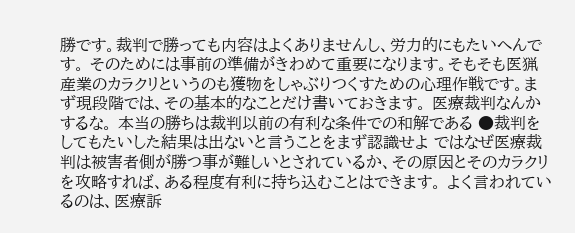勝です。裁判で勝っても内容はよくありませんし、労力的にもたいへんです。 そのためには事前の準備がきわめて重要になります。そもそも医猟産業のカラクリというのも獲物をしゃぶりつくすための心理作戦です。まず現段階では、その基本的なことだけ書いておきます。 医療裁判なんかするな。 本当の勝ちは裁判以前の有利な条件での和解である ●裁判をしてもたいした結果は出ないと言うことをまず認識せよ ではなぜ医療裁判は被害者側が勝つ事が難しいとされているか、その原因とそのカラクリを攻略すれば、ある程度有利に持ち込むことはできます。 よく言われているのは、医療訴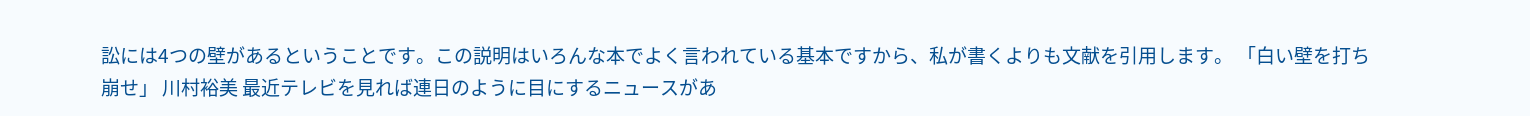訟には4つの壁があるということです。この説明はいろんな本でよく言われている基本ですから、私が書くよりも文献を引用します。 「白い壁を打ち崩せ」 川村裕美 最近テレビを見れば連日のように目にするニュースがあ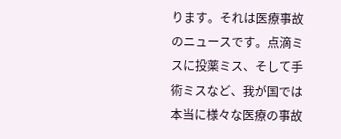ります。それは医療事故のニュースです。点滴ミスに投薬ミス、そして手術ミスなど、我が国では本当に様々な医療の事故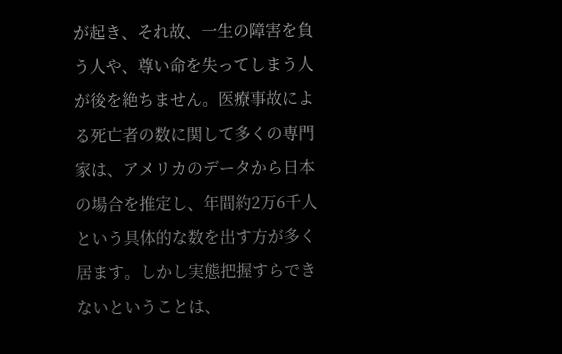が起き、それ故、一生の障害を負う人や、尊い命を失ってしまう人が後を絶ちません。医療事故による死亡者の数に関して多くの専門家は、アメリカのデータから日本の場合を推定し、年間約2万6千人という具体的な数を出す方が多く居ます。しかし実態把握すらできないということは、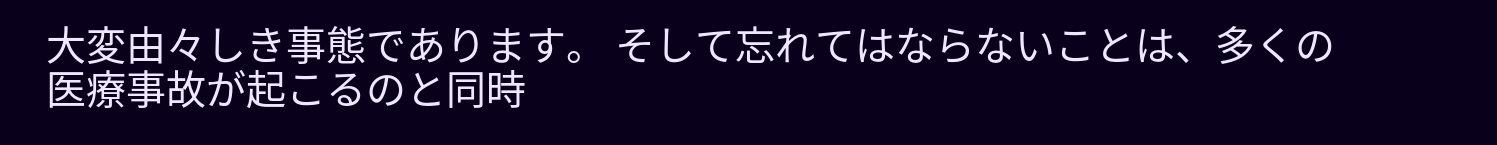大変由々しき事態であります。 そして忘れてはならないことは、多くの医療事故が起こるのと同時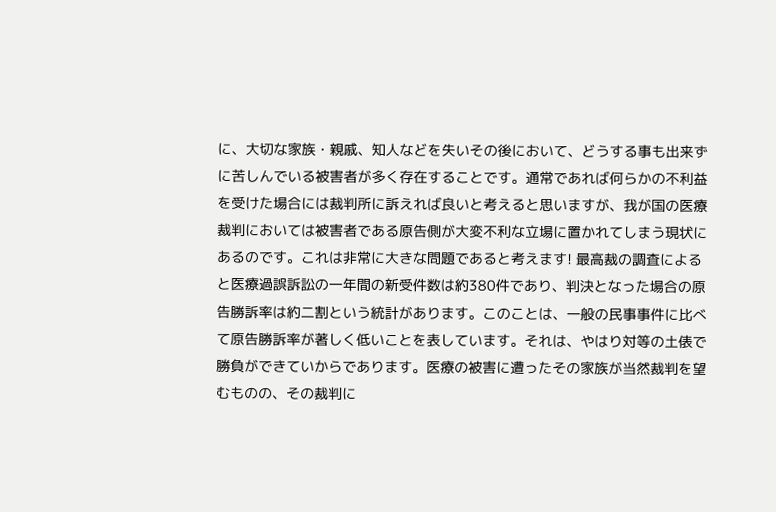に、大切な家族・親戚、知人などを失いその後において、どうする事も出来ずに苦しんでいる被害者が多く存在することです。通常であれば何らかの不利益を受けた場合には裁判所に訴えれば良いと考えると思いますが、我が国の医療裁判においては被害者である原告側が大変不利な立場に置かれてしまう現状にあるのです。これは非常に大きな問題であると考えます! 最高裁の調査によると医療過誤訴訟の一年間の新受件数は約380件であり、判決となった場合の原告勝訴率は約二割という統計があります。このことは、一般の民事事件に比べて原告勝訴率が著しく低いことを表しています。それは、やはり対等の土俵で勝負ができていからであります。医療の被害に遭ったその家族が当然裁判を望むものの、その裁判に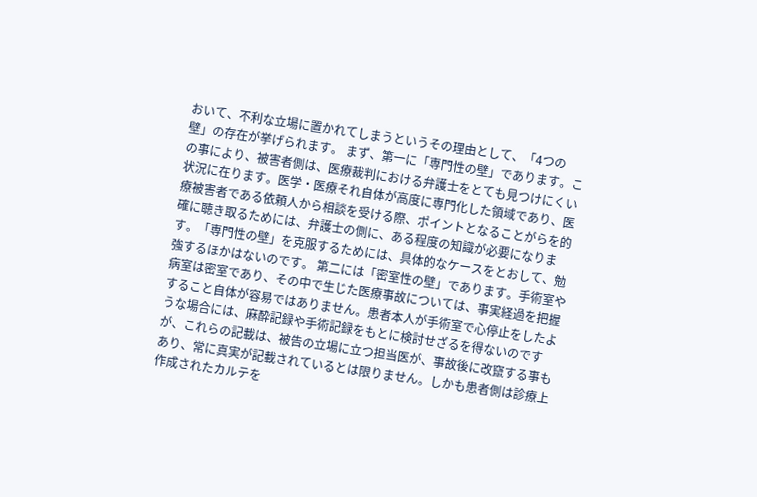おいて、不利な立場に置かれてしまうというその理由として、「4つの壁」の存在が挙げられます。 まず、第一に「専門性の壁」であります。この事により、被害者側は、医療裁判における弁護士をとても見つけにくい状況に在ります。医学・医療それ自体が高度に専門化した領域であり、医療被害者である依頼人から相談を受ける際、ポイントとなることがらを的確に聴き取るためには、弁護士の側に、ある程度の知識が必要になります。「専門性の壁」を克服するためには、具体的なケースをとおして、勉強するほかはないのです。 第二には「密室性の壁」であります。手術室や病室は密室であり、その中で生じた医療事故については、事実経過を把握すること自体が容易ではありません。患者本人が手術室で心停止をしたような場合には、麻酔記録や手術記録をもとに検討せざるを得ないのですが、これらの記載は、被告の立場に立つ担当医が、事故後に改竄する事もあり、常に真実が記載されているとは限りません。しかも患者側は診療上作成されたカルテを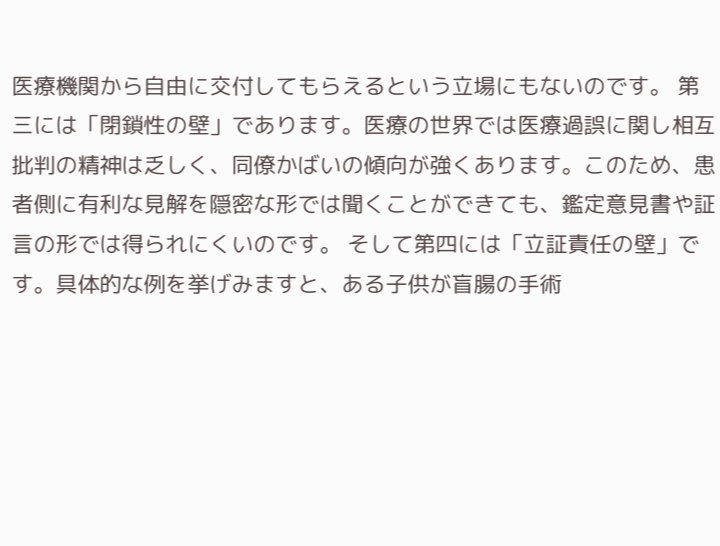医療機関から自由に交付してもらえるという立場にもないのです。 第三には「閉鎖性の壁」であります。医療の世界では医療過誤に関し相互批判の精神は乏しく、同僚かばいの傾向が強くあります。このため、患者側に有利な見解を隠密な形では聞くことができても、鑑定意見書や証言の形では得られにくいのです。 そして第四には「立証責任の壁」です。具体的な例を挙げみますと、ある子供が盲腸の手術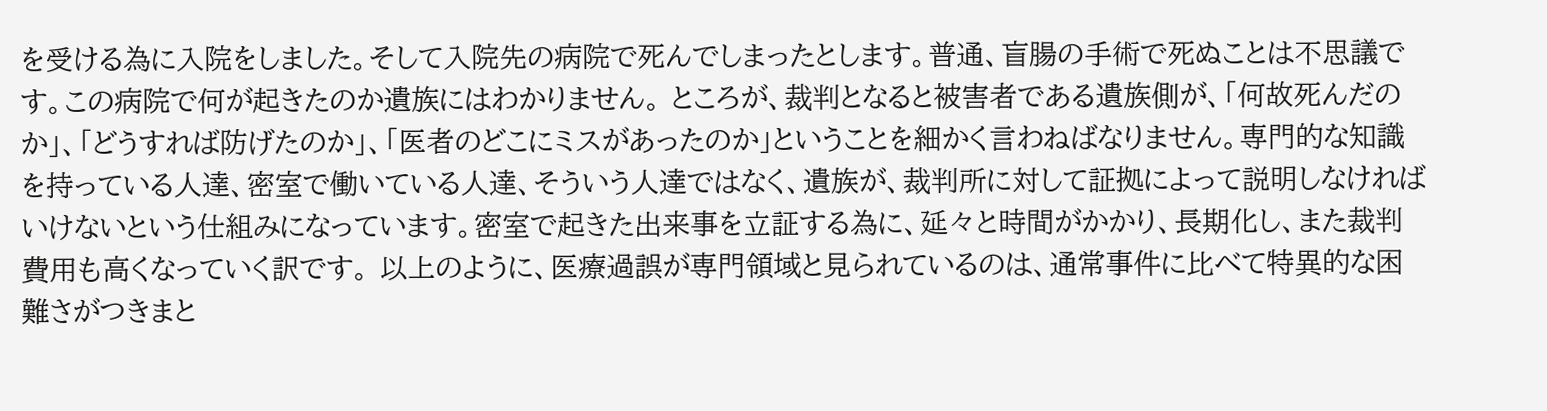を受ける為に入院をしました。そして入院先の病院で死んでしまったとします。普通、盲腸の手術で死ぬことは不思議です。この病院で何が起きたのか遺族にはわかりません。 ところが、裁判となると被害者である遺族側が、「何故死んだのか」、「どうすれば防げたのか」、「医者のどこにミスがあったのか」ということを細かく言わねばなりません。専門的な知識を持っている人達、密室で働いている人達、そういう人達ではなく、遺族が、裁判所に対して証拠によって説明しなければいけないという仕組みになっています。密室で起きた出来事を立証する為に、延々と時間がかかり、長期化し、また裁判費用も高くなっていく訳です。 以上のように、医療過誤が専門領域と見られているのは、通常事件に比べて特異的な困難さがつきまと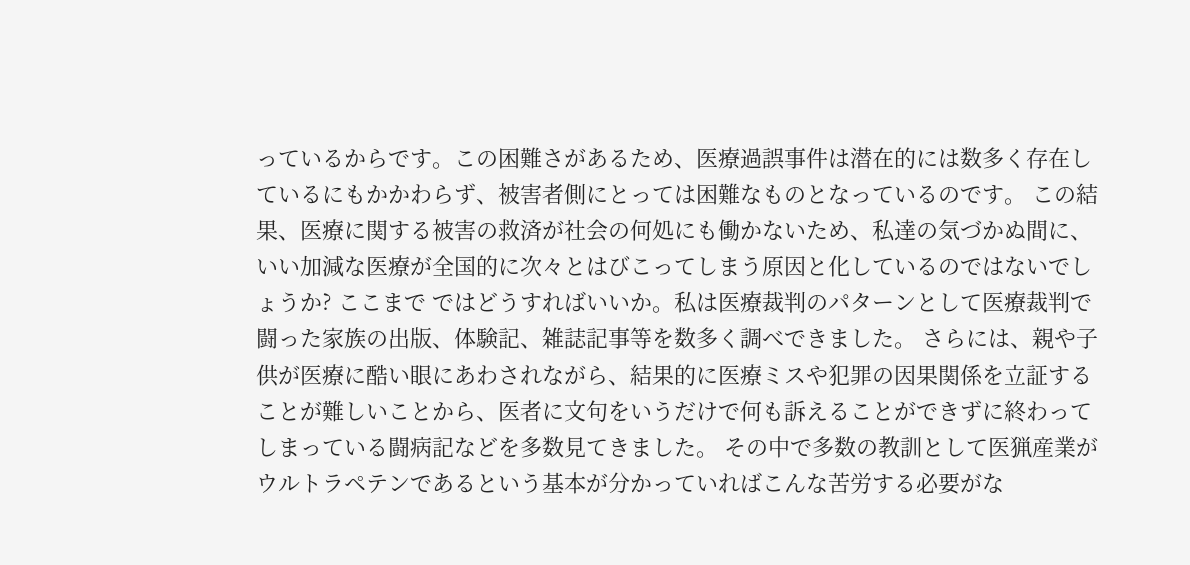っているからです。この困難さがあるため、医療過誤事件は潜在的には数多く存在しているにもかかわらず、被害者側にとっては困難なものとなっているのです。 この結果、医療に関する被害の救済が社会の何処にも働かないため、私達の気づかぬ間に、いい加減な医療が全国的に次々とはびこってしまう原因と化しているのではないでしょうか? ここまで ではどうすればいいか。私は医療裁判のパターンとして医療裁判で闘った家族の出版、体験記、雑誌記事等を数多く調べできました。 さらには、親や子供が医療に酷い眼にあわされながら、結果的に医療ミスや犯罪の因果関係を立証することが難しいことから、医者に文句をいうだけで何も訴えることができずに終わってしまっている闘病記などを多数見てきました。 その中で多数の教訓として医猟産業がウルトラペテンであるという基本が分かっていればこんな苦労する必要がな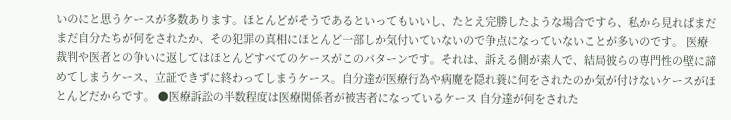いのにと思うケースが多数あります。ほとんどがそうであるといってもいいし、たとえ完勝したような場合ですら、私から見ればまだまだ自分たちが何をされたか、その犯罪の真相にほとんど一部しか気付いていないので争点になっていないことが多いのです。 医療裁判や医者との争いに返してはほとんどすべてのケースがこのパターンです。それは、訴える側が素人で、結局彼らの専門性の壁に諦めてしまうケース、立証できずに終わってしまうケース。自分達が医療行為や病魔を隠れ蓑に何をされたのか気が付けないケースがほとんどだからです。 ●医療訴訟の半数程度は医療関係者が被害者になっているケース 自分達が何をされた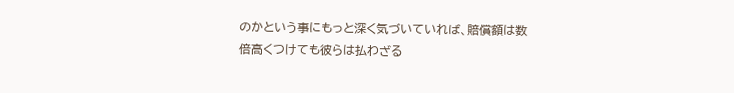のかという事にもっと深く気づいていれば、賠償額は数倍高くつけても彼らは払わざる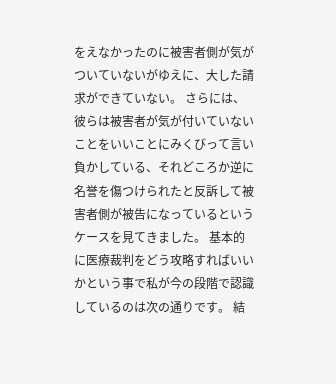をえなかったのに被害者側が気がついていないがゆえに、大した請求ができていない。 さらには、彼らは被害者が気が付いていないことをいいことにみくびって言い負かしている、それどころか逆に名誉を傷つけられたと反訴して被害者側が被告になっているというケースを見てきました。 基本的に医療裁判をどう攻略すればいいかという事で私が今の段階で認識しているのは次の通りです。 結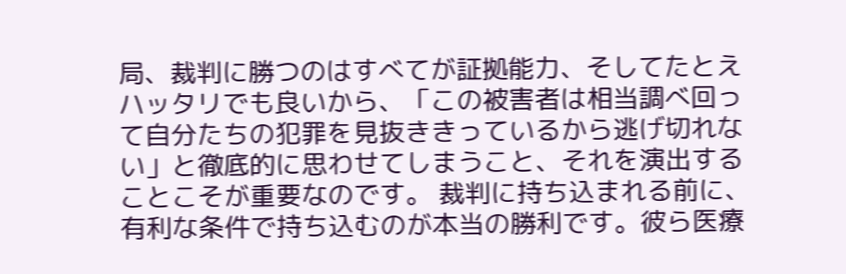局、裁判に勝つのはすべてが証拠能力、そしてたとえハッタリでも良いから、「この被害者は相当調べ回って自分たちの犯罪を見抜ききっているから逃げ切れない」と徹底的に思わせてしまうこと、それを演出することこそが重要なのです。 裁判に持ち込まれる前に、有利な条件で持ち込むのが本当の勝利です。彼ら医療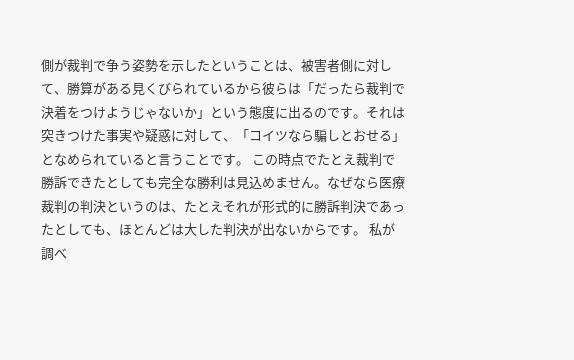側が裁判で争う姿勢を示したということは、被害者側に対して、勝算がある見くびられているから彼らは「だったら裁判で決着をつけようじゃないか」という態度に出るのです。それは突きつけた事実や疑惑に対して、「コイツなら騙しとおせる」となめられていると言うことです。 この時点でたとえ裁判で勝訴できたとしても完全な勝利は見込めません。なぜなら医療裁判の判決というのは、たとえそれが形式的に勝訴判決であったとしても、ほとんどは大した判決が出ないからです。 私が調べ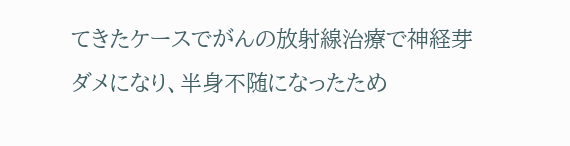てきたケースでがんの放射線治療で神経芽ダメになり、半身不随になったため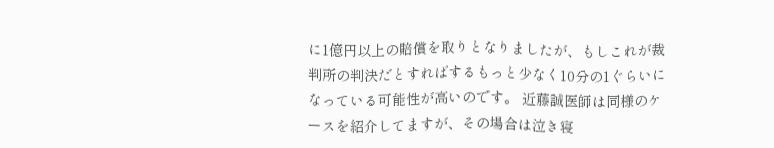に1億円以上の賠償を取りとなりましたが、もしこれが裁判所の判決だとすればするもっと少なく10分の1ぐらいになっている可能性が高いのです。 近藤誠医師は同様のケースを紹介してますが、その場合は泣き寝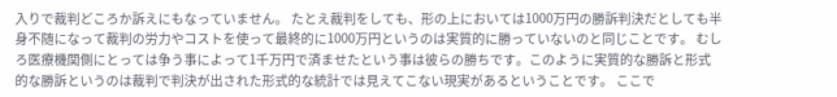入りで裁判どころか訴えにもなっていません。 たとえ裁判をしても、形の上においては1000万円の勝訴判決だとしても半身不随になって裁判の労力やコストを使って最終的に1000万円というのは実質的に勝っていないのと同じことです。 むしろ医療機関側にとっては争う事によって1千万円で済ませたという事は彼らの勝ちです。このように実質的な勝訴と形式的な勝訴というのは裁判で判決が出された形式的な統計では見えてこない現実があるということです。 ここで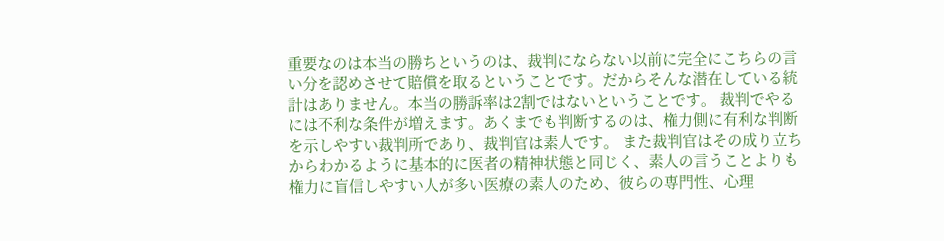重要なのは本当の勝ちというのは、裁判にならない以前に完全にこちらの言い分を認めさせて賠償を取るということです。だからそんな潜在している統計はありません。本当の勝訴率は2割ではないということです。 裁判でやるには不利な条件が増えます。あくまでも判断するのは、権力側に有利な判断を示しやすい裁判所であり、裁判官は素人です。 また裁判官はその成り立ちからわかるように基本的に医者の精神状態と同じく、素人の言うことよりも権力に盲信しやすい人が多い医療の素人のため、彼らの専門性、心理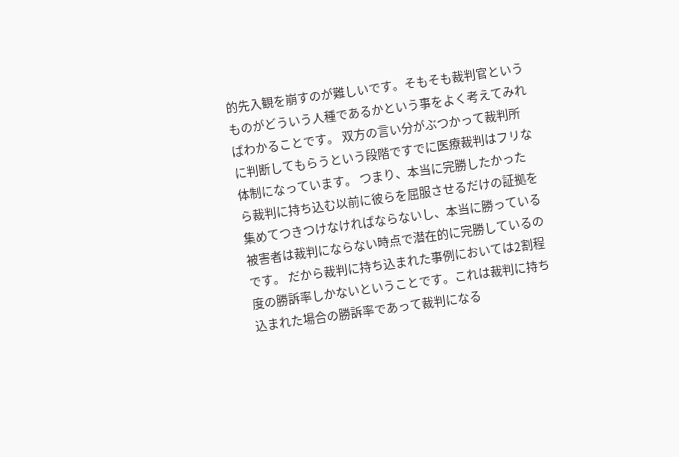的先入観を崩すのが難しいです。そもそも裁判官というものがどういう人種であるかという事をよく考えてみればわかることです。 双方の言い分がぶつかって裁判所に判断してもらうという段階ですでに医療裁判はフリな体制になっています。 つまり、本当に完勝したかったら裁判に持ち込む以前に彼らを屈服させるだけの証拠を集めてつきつけなければならないし、本当に勝っている被害者は裁判にならない時点で潜在的に完勝しているのです。 だから裁判に持ち込まれた事例においては2割程度の勝訴率しかないということです。これは裁判に持ち込まれた場合の勝訴率であって裁判になる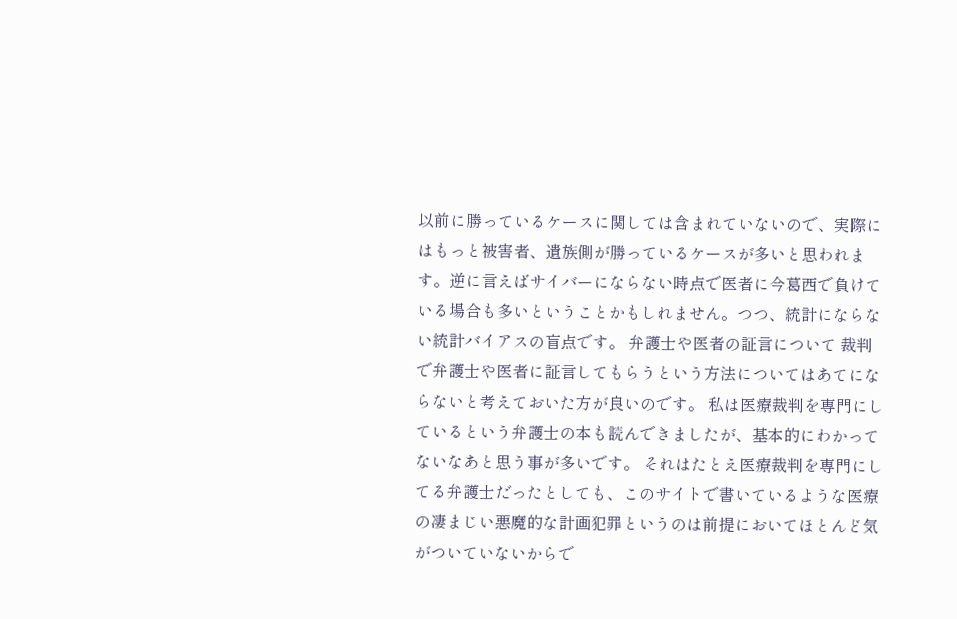以前に勝っているケースに関しては含まれていないので、実際にはもっと被害者、遺族側が勝っているケースが多いと思われます。逆に言えばサイバーにならない時点で医者に今葛西で負けている場合も多いということかもしれません。つつ、統計にならない統計バイアスの盲点です。 弁護士や医者の証言について 裁判で弁護士や医者に証言してもらうという方法についてはあてにならないと考えておいた方が良いのです。 私は医療裁判を専門にしているという弁護士の本も読んできましたが、基本的にわかってないなあと思う事が多いです。 それはたとえ医療裁判を専門にしてる弁護士だったとしても、このサイトで書いているような医療の凄まじい悪魔的な計画犯罪というのは前提においてほとんど気がついていないからで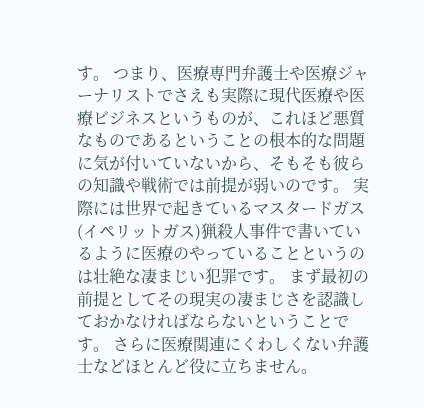す。 つまり、医療専門弁護士や医療ジャーナリストでさえも実際に現代医療や医療ビジネスというものが、これほど悪質なものであるということの根本的な問題に気が付いていないから、そもそも彼らの知識や戦術では前提が弱いのです。 実際には世界で起きているマスタードガス(イペリットガス)猟殺人事件で書いているように医療のやっていることというのは壮絶な凄まじい犯罪です。 まず最初の前提としてその現実の凄まじさを認識しておかなければならないということです。 さらに医療関連にくわしくない弁護士などほとんど役に立ちません。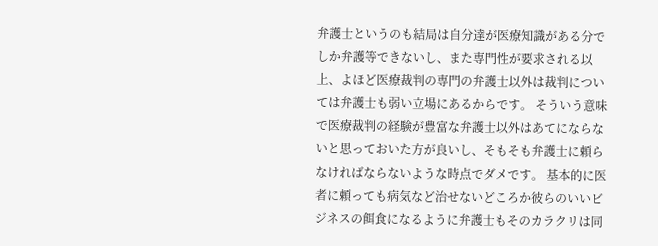弁護士というのも結局は自分達が医療知識がある分でしか弁護等できないし、また専門性が要求される以上、よほど医療裁判の専門の弁護士以外は裁判については弁護士も弱い立場にあるからです。 そういう意味で医療裁判の経験が豊富な弁護士以外はあてにならないと思っておいた方が良いし、そもそも弁護士に頼らなければならないような時点でダメです。 基本的に医者に頼っても病気など治せないどころか彼らのいいビジネスの餌食になるように弁護士もそのカラクリは同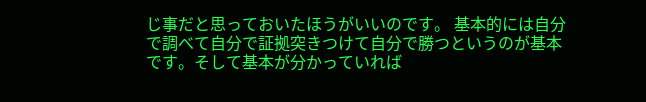じ事だと思っておいたほうがいいのです。 基本的には自分で調べて自分で証拠突きつけて自分で勝つというのが基本です。そして基本が分かっていれば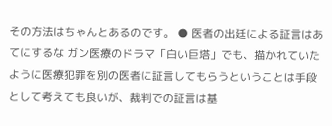その方法はちゃんとあるのです。 ● 医者の出廷による証言はあてにするな ガン医療のドラマ「白い巨塔」でも、描かれていたように医療犯罪を別の医者に証言してもらうということは手段として考えても良いが、裁判での証言は基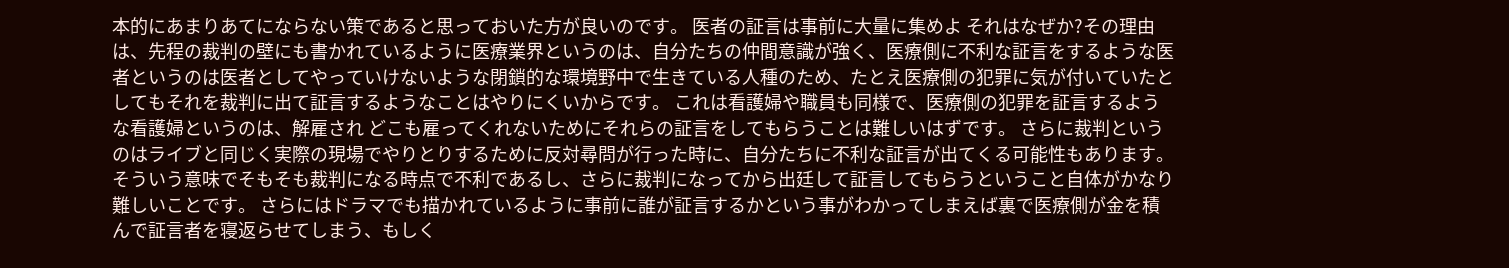本的にあまりあてにならない策であると思っておいた方が良いのです。 医者の証言は事前に大量に集めよ それはなぜか?その理由は、先程の裁判の壁にも書かれているように医療業界というのは、自分たちの仲間意識が強く、医療側に不利な証言をするような医者というのは医者としてやっていけないような閉鎖的な環境野中で生きている人種のため、たとえ医療側の犯罪に気が付いていたとしてもそれを裁判に出て証言するようなことはやりにくいからです。 これは看護婦や職員も同様で、医療側の犯罪を証言するような看護婦というのは、解雇され どこも雇ってくれないためにそれらの証言をしてもらうことは難しいはずです。 さらに裁判というのはライブと同じく実際の現場でやりとりするために反対尋問が行った時に、自分たちに不利な証言が出てくる可能性もあります。そういう意味でそもそも裁判になる時点で不利であるし、さらに裁判になってから出廷して証言してもらうということ自体がかなり難しいことです。 さらにはドラマでも描かれているように事前に誰が証言するかという事がわかってしまえば裏で医療側が金を積んで証言者を寝返らせてしまう、もしく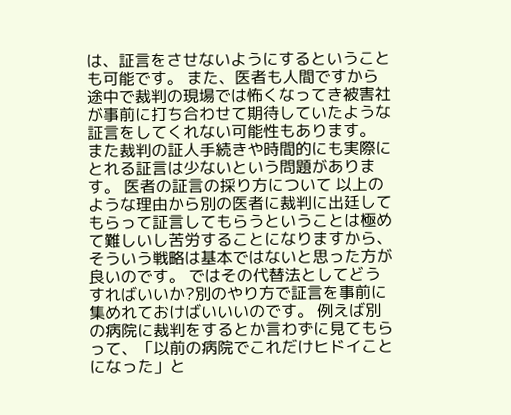は、証言をさせないようにするということも可能です。 また、医者も人間ですから途中で裁判の現場では怖くなってき被害社が事前に打ち合わせて期待していたような証言をしてくれない可能性もあります。 また裁判の証人手続きや時間的にも実際にとれる証言は少ないという問題があります。 医者の証言の採り方について 以上のような理由から別の医者に裁判に出廷してもらって証言してもらうということは極めて難しいし苦労することになりますから、そういう戦略は基本ではないと思った方が良いのです。 ではその代替法としてどうすればいいか?別のやり方で証言を事前に集めれておけばいいいのです。 例えば別の病院に裁判をするとか言わずに見てもらって、「以前の病院でこれだけヒドイことになった」と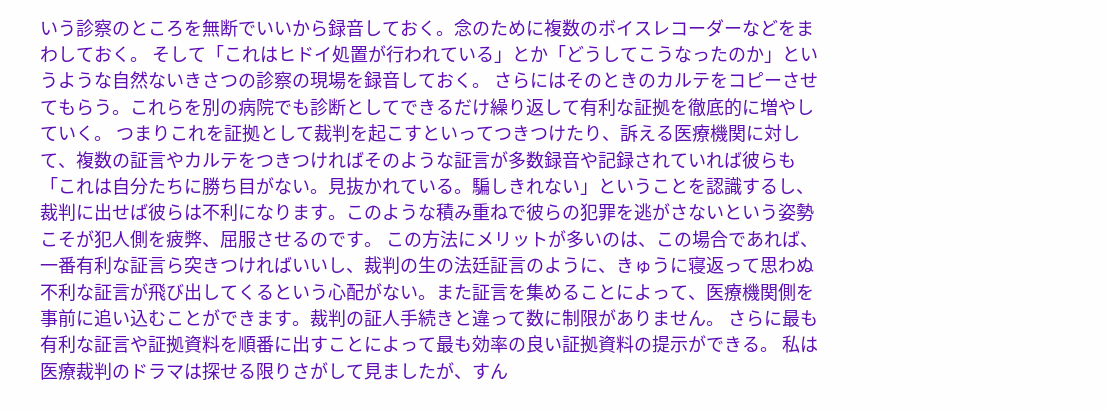いう診察のところを無断でいいから録音しておく。念のために複数のボイスレコーダーなどをまわしておく。 そして「これはヒドイ処置が行われている」とか「どうしてこうなったのか」というような自然ないきさつの診察の現場を録音しておく。 さらにはそのときのカルテをコピーさせてもらう。これらを別の病院でも診断としてできるだけ繰り返して有利な証拠を徹底的に増やしていく。 つまりこれを証拠として裁判を起こすといってつきつけたり、訴える医療機関に対して、複数の証言やカルテをつきつければそのような証言が多数録音や記録されていれば彼らも「これは自分たちに勝ち目がない。見抜かれている。騙しきれない」ということを認識するし、裁判に出せば彼らは不利になります。このような積み重ねで彼らの犯罪を逃がさないという姿勢こそが犯人側を疲弊、屈服させるのです。 この方法にメリットが多いのは、この場合であれば、一番有利な証言ら突きつければいいし、裁判の生の法廷証言のように、きゅうに寝返って思わぬ不利な証言が飛び出してくるという心配がない。また証言を集めることによって、医療機関側を事前に追い込むことができます。裁判の証人手続きと違って数に制限がありません。 さらに最も有利な証言や証拠資料を順番に出すことによって最も効率の良い証拠資料の提示ができる。 私は医療裁判のドラマは探せる限りさがして見ましたが、すん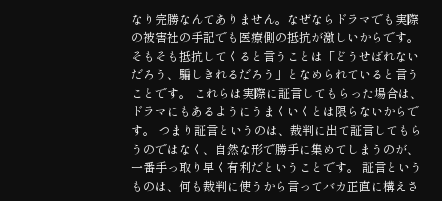なり完勝なんてありません。なぜならドラマでも実際の被害社の手記でも医療側の抵抗が激しいからです。そもそも抵抗してくると言うことは「どうせばれないだろう、騙しきれるだろう」となめられていると言うことです。 これらは実際に証言してもらった場合は、ドラマにもあるようにうまくいくとは限らないからです。 つまり証言というのは、裁判に出て証言してもらうのではなく、自然な形で勝手に集めてしまうのが、一番手っ取り早く有利だということです。 証言というものは、何も裁判に使うから言ってバカ正直に構えさ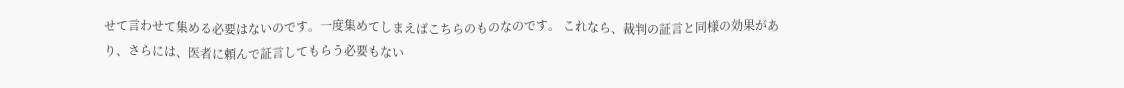せて言わせて集める必要はないのです。一度集めてしまえばこちらのものなのです。 これなら、裁判の証言と同様の効果があり、さらには、医者に頼んで証言してもらう必要もない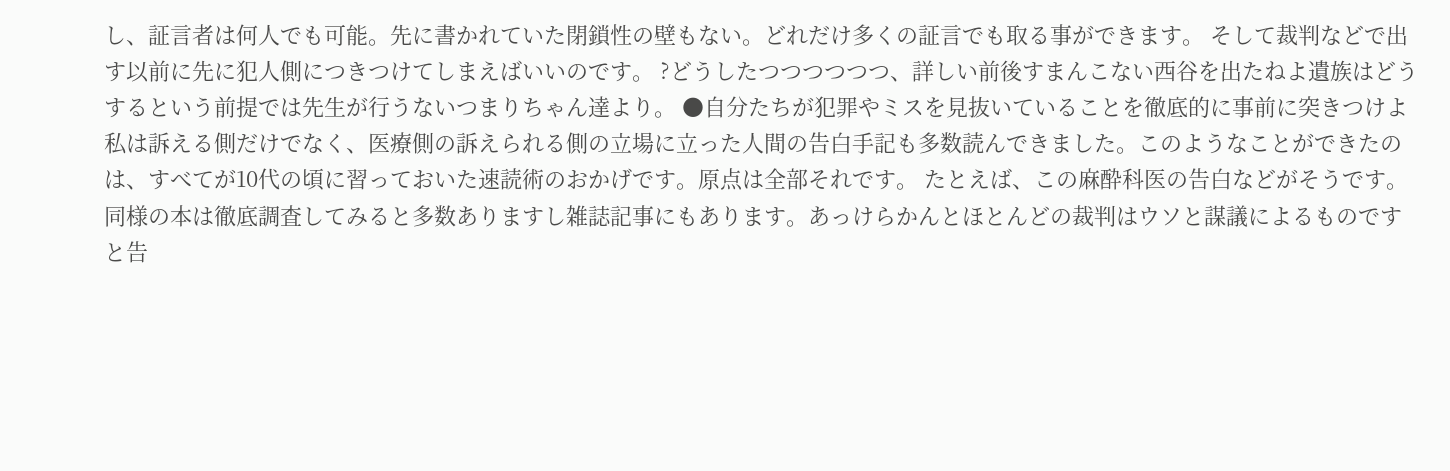し、証言者は何人でも可能。先に書かれていた閉鎖性の壁もない。どれだけ多くの証言でも取る事ができます。 そして裁判などで出す以前に先に犯人側につきつけてしまえばいいのです。 ?どうしたつつつつつつ、詳しい前後すまんこない西谷を出たねよ遺族はどうするという前提では先生が行うないつまりちゃん達より。 ●自分たちが犯罪やミスを見抜いていることを徹底的に事前に突きつけよ 私は訴える側だけでなく、医療側の訴えられる側の立場に立った人間の告白手記も多数読んできました。このようなことができたのは、すべてが10代の頃に習っておいた速読術のおかげです。原点は全部それです。 たとえば、この麻酔科医の告白などがそうです。同様の本は徹底調査してみると多数ありますし雑誌記事にもあります。あっけらかんとほとんどの裁判はウソと謀議によるものですと告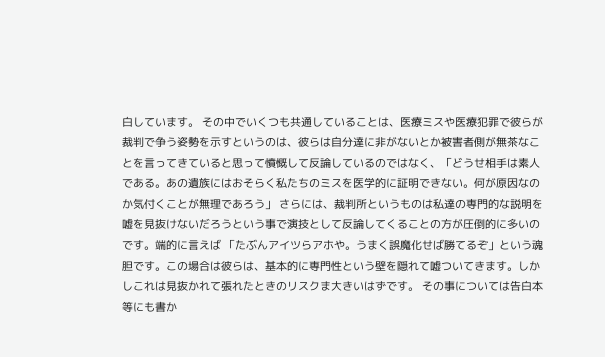白しています。 その中でいくつも共通していることは、医療ミスや医療犯罪で彼らが裁判で争う姿勢を示すというのは、彼らは自分達に非がないとか被害者側が無茶なことを言ってきていると思って憤慨して反論しているのではなく、「どうせ相手は素人である。あの遺族にはおそらく私たちのミスを医学的に証明できない。何が原因なのか気付くことが無理であろう」 さらには、裁判所というものは私達の専門的な説明を嘘を見抜けないだろうという事で演技として反論してくることの方が圧倒的に多いのです。端的に言えば 「たぶんアイツらアホや。うまく誤魔化せば勝てるぞ」という魂胆です。この場合は彼らは、基本的に専門性という壁を隠れて嘘ついてきます。しかしこれは見抜かれて張れたときのリスクま大きいはずです。 その事については告白本等にも書か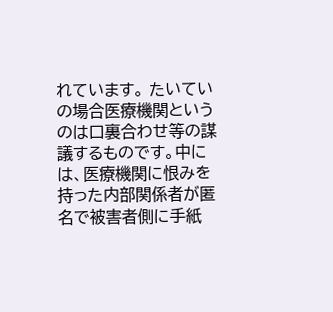れています。 たいていの場合医療機関というのは口裏合わせ等の謀議するものです。中には、医療機関に恨みを持った内部関係者が匿名で被害者側に手紙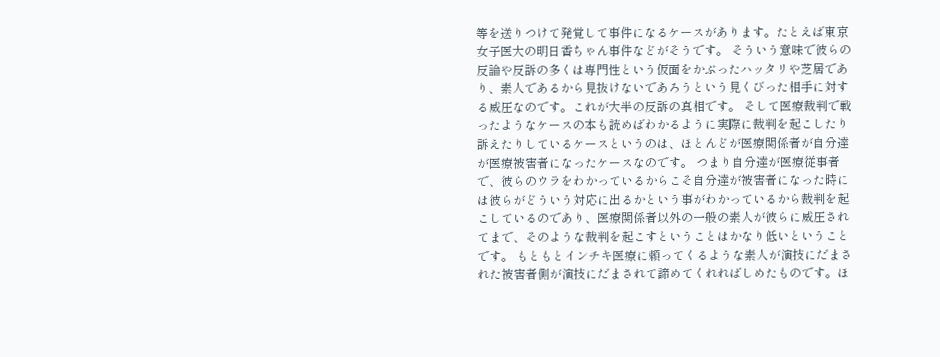等を送りつけて発覚して事件になるケースがあります。たとえば東京女子医大の明日香ちゃん事件などがそうです。 そういう意味で彼らの反論や反訴の多くは専門性という仮面をかぶったハッタリや芝居であり、素人であるから見抜けないであろうという見くびった相手に対する威圧なのです。これが大半の反訴の真相です。 そして医療裁判で戦ったようなケースの本も読めばわかるように実際に裁判を起こしたり訴えたりしているケースというのは、ほとんどが医療関係者が自分達が医療被害者になったケースなのです。 つまり自分達が医療従事者で、彼らのウラをわかっているからこそ自分達が被害者になった時には彼らがどういう対応に出るかという事がわかっているから裁判を起こしているのであり、医療関係者以外の一般の素人が彼らに威圧されてまで、そのような裁判を起こすということはかなり低いということです。 もともとインチキ医療に頼ってくるような素人が演技にだまされた被害者側が演技にだまされて諦めてくれればしめたものです。ほ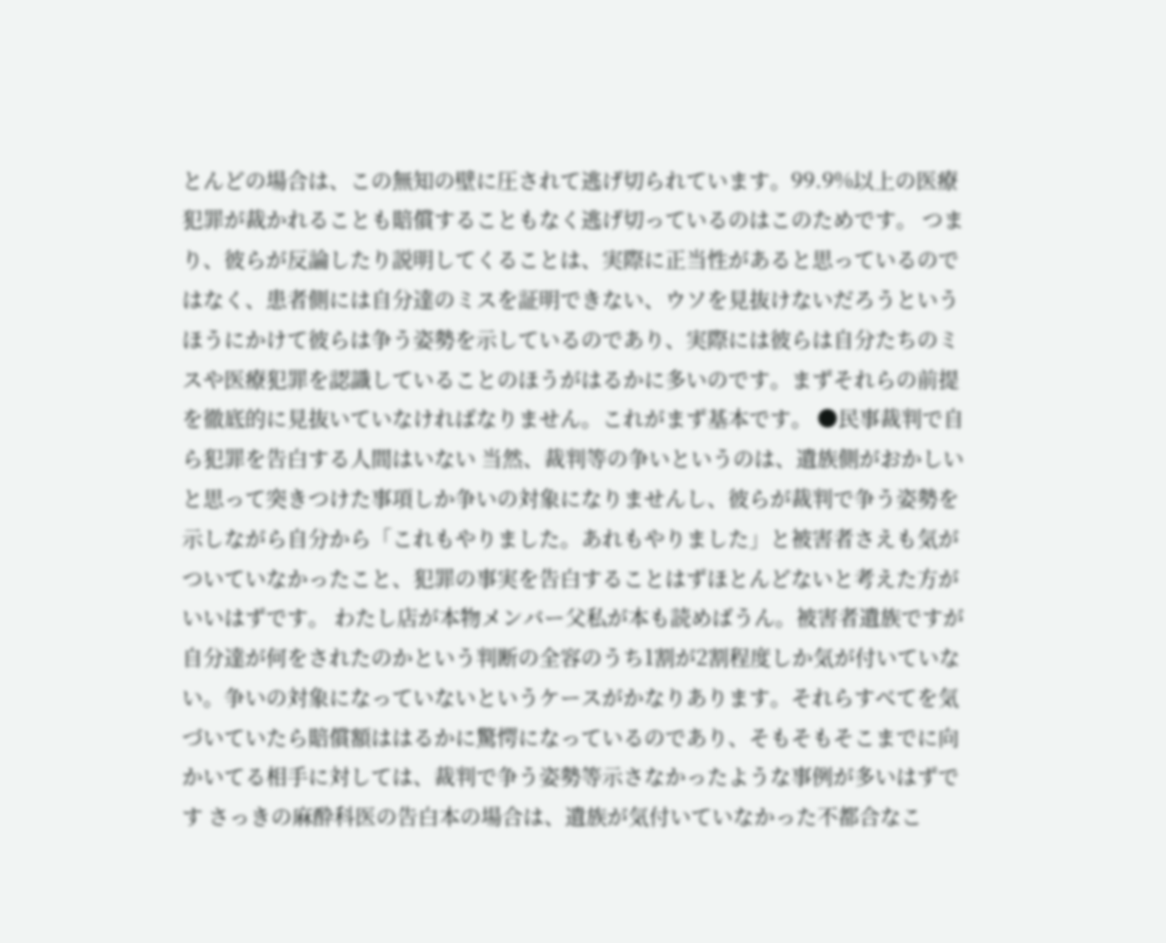とんどの場合は、この無知の壁に圧されて逃げ切られています。99.9%以上の医療犯罪が裁かれることも賠償することもなく逃げ切っているのはこのためです。 つまり、彼らが反論したり説明してくることは、実際に正当性があると思っているのではなく、患者側には自分達のミスを証明できない、ウソを見抜けないだろうというほうにかけて彼らは争う姿勢を示しているのであり、実際には彼らは自分たちのミスや医療犯罪を認識していることのほうがはるかに多いのです。まずそれらの前提を徹底的に見抜いていなければなりません。これがまず基本です。 ●民事裁判で自ら犯罪を告白する人間はいない 当然、裁判等の争いというのは、遺族側がおかしいと思って突きつけた事項しか争いの対象になりませんし、彼らが裁判で争う姿勢を示しながら自分から「これもやりました。あれもやりました」と被害者さえも気がついていなかったこと、犯罪の事実を告白することはずほとんどないと考えた方がいいはずです。 わたし店が本物メンバー父私が本も読めばうん。被害者遺族ですが自分達が何をされたのかという判断の全容のうち1割が2割程度しか気が付いていない。争いの対象になっていないというケースがかなりあります。それらすべてを気づいていたら賠償額ははるかに驚愕になっているのであり、そもそもそこまでに向かいてる相手に対しては、裁判で争う姿勢等示さなかったような事例が多いはずです さっきの麻酔科医の告白本の場合は、遺族が気付いていなかった不都合なこ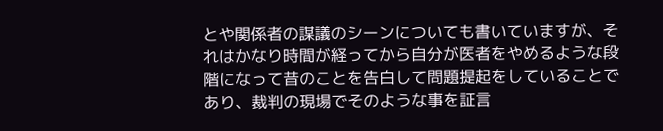とや関係者の謀議のシーンについても書いていますが、それはかなり時間が経ってから自分が医者をやめるような段階になって昔のことを告白して問題提起をしていることであり、裁判の現場でそのような事を証言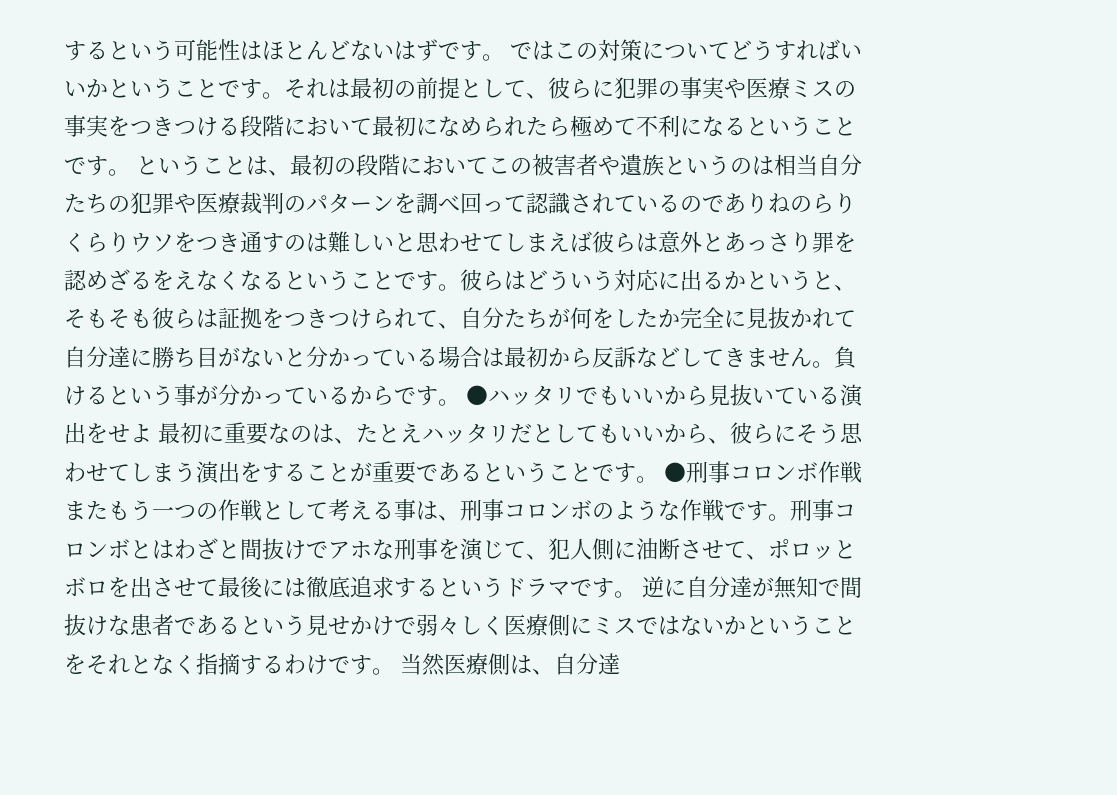するという可能性はほとんどないはずです。 ではこの対策についてどうすればいいかということです。それは最初の前提として、彼らに犯罪の事実や医療ミスの事実をつきつける段階において最初になめられたら極めて不利になるということです。 ということは、最初の段階においてこの被害者や遺族というのは相当自分たちの犯罪や医療裁判のパターンを調べ回って認識されているのでありねのらりくらりウソをつき通すのは難しいと思わせてしまえば彼らは意外とあっさり罪を認めざるをえなくなるということです。彼らはどういう対応に出るかというと、そもそも彼らは証拠をつきつけられて、自分たちが何をしたか完全に見抜かれて自分達に勝ち目がないと分かっている場合は最初から反訴などしてきません。負けるという事が分かっているからです。 ●ハッタリでもいいから見抜いている演出をせよ 最初に重要なのは、たとえハッタリだとしてもいいから、彼らにそう思わせてしまう演出をすることが重要であるということです。 ●刑事コロンボ作戦 またもう一つの作戦として考える事は、刑事コロンボのような作戦です。刑事コロンボとはわざと間抜けでアホな刑事を演じて、犯人側に油断させて、ポロッとボロを出させて最後には徹底追求するというドラマです。 逆に自分達が無知で間抜けな患者であるという見せかけで弱々しく医療側にミスではないかということをそれとなく指摘するわけです。 当然医療側は、自分達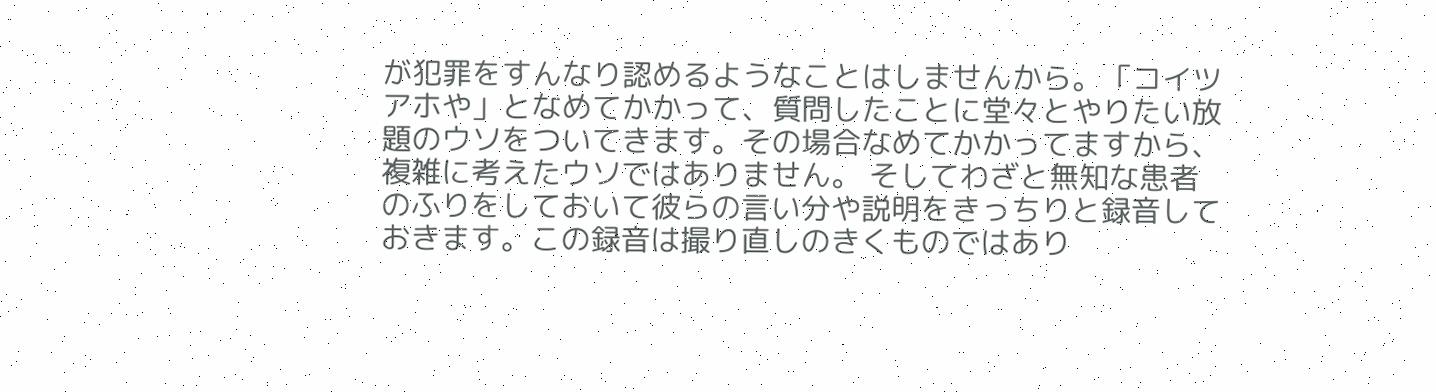が犯罪をすんなり認めるようなことはしませんから。「コイツアホや」となめてかかって、質問したことに堂々とやりたい放題のウソをついてきます。その場合なめてかかってますから、複雑に考えたウソではありません。 そしてわざと無知な患者のふりをしておいて彼らの言い分や説明をきっちりと録音しておきます。この録音は撮り直しのきくものではあり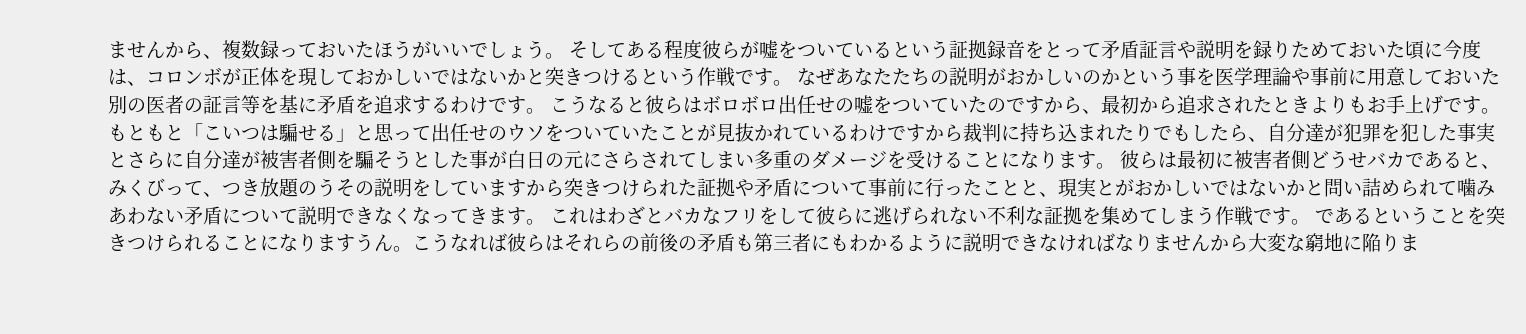ませんから、複数録っておいたほうがいいでしょう。 そしてある程度彼らが嘘をついているという証拠録音をとって矛盾証言や説明を録りためておいた頃に今度は、コロンボが正体を現しておかしいではないかと突きつけるという作戦です。 なぜあなたたちの説明がおかしいのかという事を医学理論や事前に用意しておいた別の医者の証言等を基に矛盾を追求するわけです。 こうなると彼らはボロボロ出任せの嘘をついていたのですから、最初から追求されたときよりもお手上げです。 もともと「こいつは騙せる」と思って出任せのウソをついていたことが見抜かれているわけですから裁判に持ち込まれたりでもしたら、自分達が犯罪を犯した事実とさらに自分達が被害者側を騙そうとした事が白日の元にさらされてしまい多重のダメージを受けることになります。 彼らは最初に被害者側どうせバカであると、みくびって、つき放題のうその説明をしていますから突きつけられた証拠や矛盾について事前に行ったことと、現実とがおかしいではないかと問い詰められて噛みあわない矛盾について説明できなくなってきます。 これはわざとバカなフリをして彼らに逃げられない不利な証拠を集めてしまう作戦です。 であるということを突きつけられることになりますうん。こうなれば彼らはそれらの前後の矛盾も第三者にもわかるように説明できなければなりませんから大変な窮地に陥りま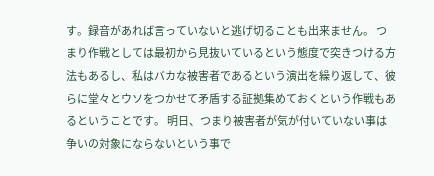す。録音があれば言っていないと逃げ切ることも出来ません。 つまり作戦としては最初から見抜いているという態度で突きつける方法もあるし、私はバカな被害者であるという演出を繰り返して、彼らに堂々とウソをつかせて矛盾する証拠集めておくという作戦もあるということです。 明日、つまり被害者が気が付いていない事は争いの対象にならないという事で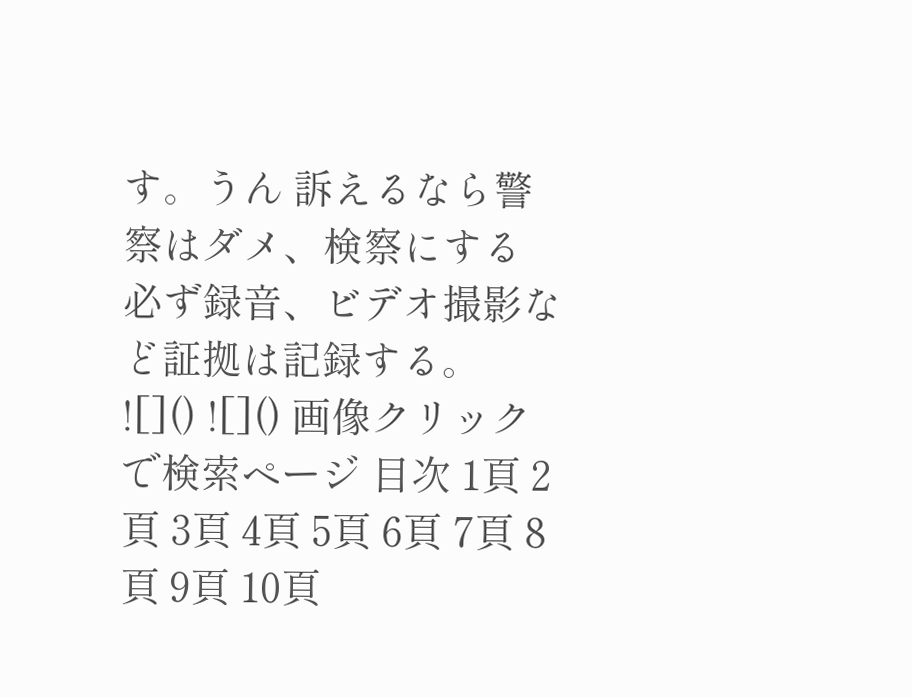す。うん 訴えるなら警察はダメ、検察にする 必ず録音、ビデオ撮影など証拠は記録する。 ![]() ![]() 画像クリックで検索ページ 目次 1頁 2頁 3頁 4頁 5頁 6頁 7頁 8頁 9頁 10頁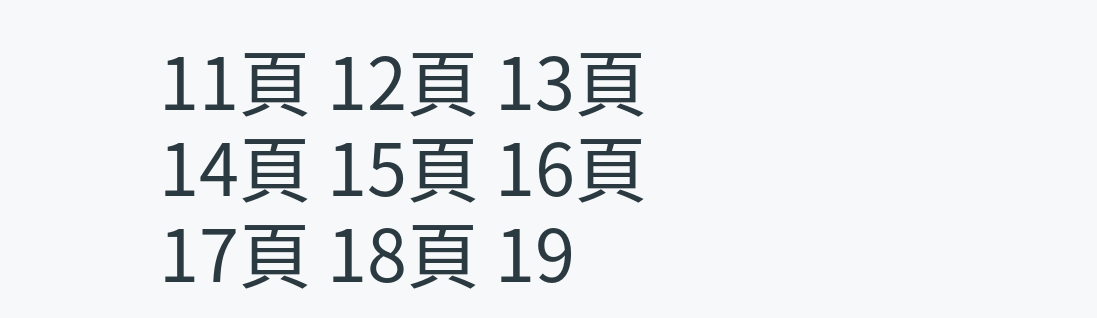11頁 12頁 13頁 14頁 15頁 16頁 17頁 18頁 19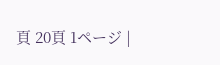頁 20頁 1ページ |